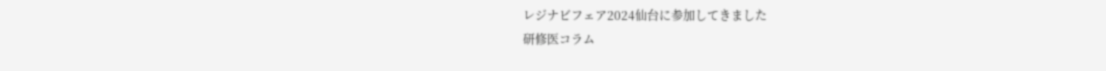レジナビフェア2024仙台に参加してきました
研修医コラム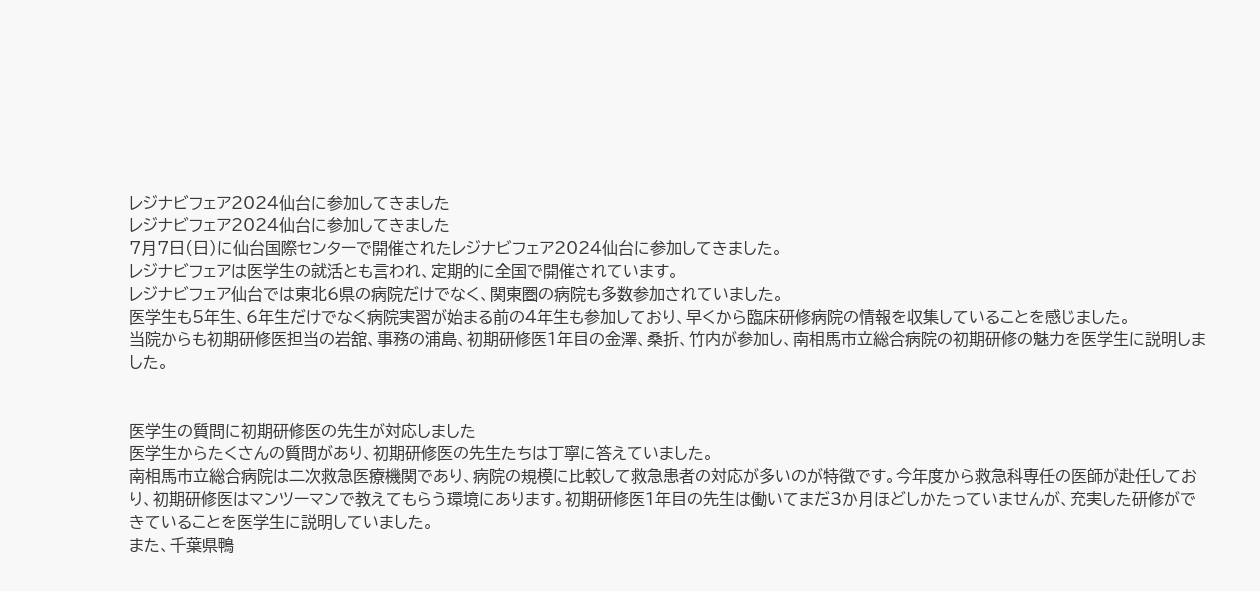レジナビフェア2024仙台に参加してきました
レジナビフェア2024仙台に参加してきました
7月7日(日)に仙台国際センターで開催されたレジナビフェア2024仙台に参加してきました。
レジナビフェアは医学生の就活とも言われ、定期的に全国で開催されています。
レジナビフェア仙台では東北6県の病院だけでなく、関東圏の病院も多数参加されていました。
医学生も5年生、6年生だけでなく病院実習が始まる前の4年生も参加しており、早くから臨床研修病院の情報を収集していることを感じました。
当院からも初期研修医担当の岩舘、事務の浦島、初期研修医1年目の金澤、桑折、竹内が参加し、南相馬市立総合病院の初期研修の魅力を医学生に説明しました。


医学生の質問に初期研修医の先生が対応しました
医学生からたくさんの質問があり、初期研修医の先生たちは丁寧に答えていました。
南相馬市立総合病院は二次救急医療機関であり、病院の規模に比較して救急患者の対応が多いのが特徴です。今年度から救急科専任の医師が赴任しており、初期研修医はマンツーマンで教えてもらう環境にあります。初期研修医1年目の先生は働いてまだ3か月ほどしかたっていませんが、充実した研修ができていることを医学生に説明していました。
また、千葉県鴨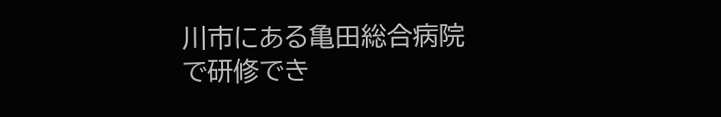川市にある亀田総合病院で研修でき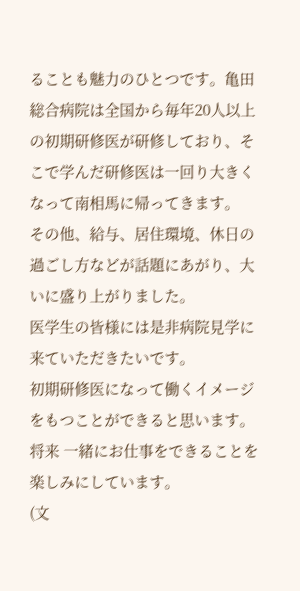ることも魅力のひとつです。亀田総合病院は全国から毎年20人以上の初期研修医が研修しており、そこで学んだ研修医は一回り大きくなって南相馬に帰ってきます。
その他、給与、居住環境、休日の過ごし方などが話題にあがり、大いに盛り上がりました。
医学生の皆様には是非病院見学に来ていただきたいです。
初期研修医になって働くイメージをもつことができると思います。
将来 一緒にお仕事をできることを楽しみにしています。
(文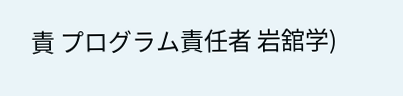責 プログラム責任者 岩舘学)